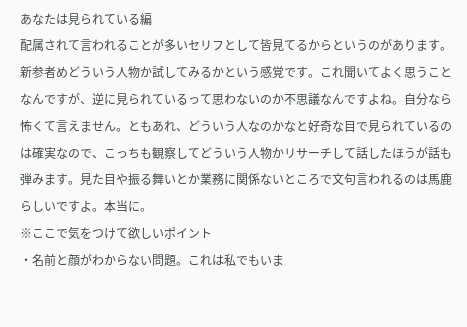あなたは見られている編
配属されて言われることが多いセリフとして皆見てるからというのがあります。新参者めどういう人物か試してみるかという感覚です。これ聞いてよく思うことなんですが、逆に見られているって思わないのか不思議なんですよね。自分なら怖くて言えません。ともあれ、どういう人なのかなと好奇な目で見られているのは確実なので、こっちも観察してどういう人物かリサーチして話したほうが話も弾みます。見た目や振る舞いとか業務に関係ないところで文句言われるのは馬鹿らしいですよ。本当に。
※ここで気をつけて欲しいポイント
・名前と顔がわからない問題。これは私でもいま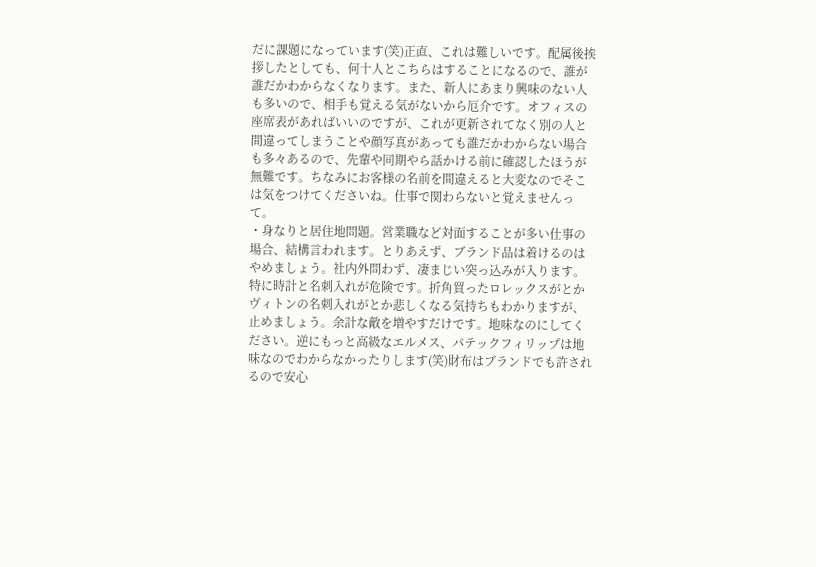だに課題になっています(笑)正直、これは難しいです。配属後挨拶したとしても、何十人とこちらはすることになるので、誰が誰だかわからなくなります。また、新人にあまり興味のない人も多いので、相手も覚える気がないから厄介です。オフィスの座席表があればいいのですが、これが更新されてなく別の人と間違ってしまうことや顔写真があっても誰だかわからない場合も多々あるので、先輩や同期やら話かける前に確認したほうが無難です。ちなみにお客様の名前を間違えると大変なのでそこは気をつけてくださいね。仕事で関わらないと覚えませんって。
・身なりと居住地問題。営業職など対面することが多い仕事の場合、結構言われます。とりあえず、ブランド品は着けるのはやめましょう。社内外問わず、凄まじい突っ込みが入ります。特に時計と名刺入れが危険です。折角買ったロレックスがとかヴィトンの名刺入れがとか悲しくなる気持ちもわかりますが、止めましょう。余計な敵を増やすだけです。地味なのにしてください。逆にもっと高級なエルメス、パテックフィリップは地味なのでわからなかったりします(笑)財布はブランドでも許されるので安心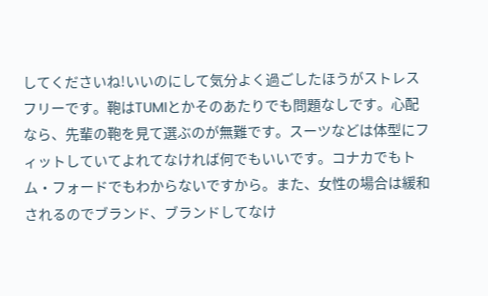してくださいね!いいのにして気分よく過ごしたほうがストレスフリーです。鞄はTUMIとかそのあたりでも問題なしです。心配なら、先輩の鞄を見て選ぶのが無難です。スーツなどは体型にフィットしていてよれてなければ何でもいいです。コナカでもトム・フォードでもわからないですから。また、女性の場合は緩和されるのでブランド、ブランドしてなけ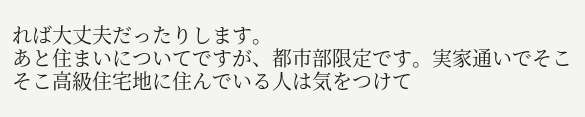れば大丈夫だったりします。
あと住まいについてですが、都市部限定です。実家通いでそこそこ高級住宅地に住んでいる人は気をつけて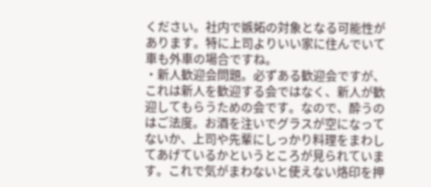ください。社内で嫉妬の対象となる可能性があります。特に上司よりいい家に住んでいて車も外車の場合ですね。
・新人歓迎会問題。必ずある歓迎会ですが、これは新人を歓迎する会ではなく、新人が歓迎してもらうための会です。なので、酔うのはご法度。お酒を注いでグラスが空になってないか、上司や先輩にしっかり料理をまわしてあげているかというところが見られています。これで気がまわないと使えない烙印を押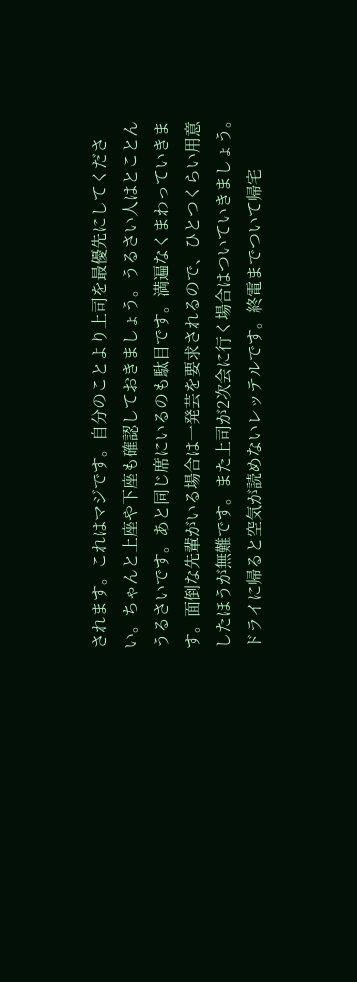されます。これはマジです。自分のことより上司を最優先にしてください。ちゃんと上座や下座も確認しておきましょう。うるさい人はとことんうるさいです。あと同じ席にいるのも駄目です。満遍なくまわっていきます。面倒な先輩がいる場合は一発芸を要求されるので、ひとつくらい用意したほうが無難です。また上司が2次会に行く場合はついていきましょう。ドライに帰ると空気が読めないレッテルです。終電までついて帰宅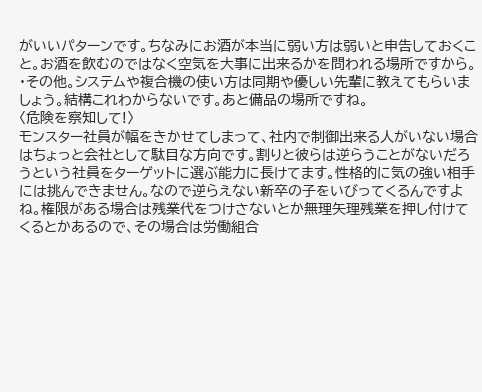がいいパターンです。ちなみにお酒が本当に弱い方は弱いと申告しておくこと。お酒を飲むのではなく空気を大事に出来るかを問われる場所ですから。
・その他。システムや複合機の使い方は同期や優しい先輩に教えてもらいましょう。結構これわからないです。あと備品の場所ですね。
〈危険を察知して!〉
モンスター社員が幅をきかせてしまって、社内で制御出来る人がいない場合はちょっと会社として駄目な方向です。割りと彼らは逆らうことがないだろうという社員をターゲットに選ぶ能力に長けてます。性格的に気の強い相手には挑んできません。なので逆らえない新卒の子をいびってくるんですよね。権限がある場合は残業代をつけさないとか無理矢理残業を押し付けてくるとかあるので、その場合は労働組合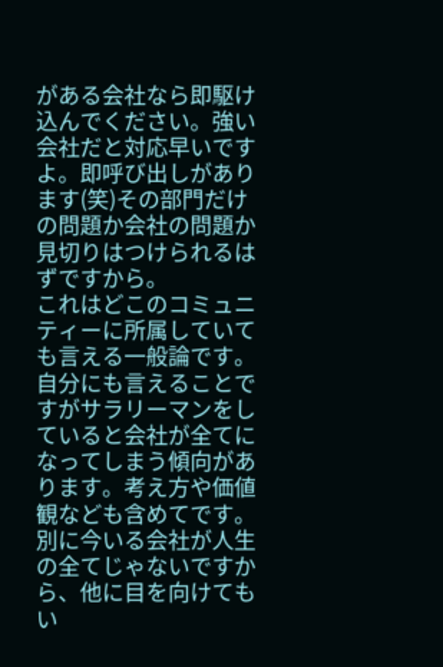がある会社なら即駆け込んでください。強い会社だと対応早いですよ。即呼び出しがあります(笑)その部門だけの問題か会社の問題か見切りはつけられるはずですから。
これはどこのコミュニティーに所属していても言える一般論です。自分にも言えることですがサラリーマンをしていると会社が全てになってしまう傾向があります。考え方や価値観なども含めてです。別に今いる会社が人生の全てじゃないですから、他に目を向けてもい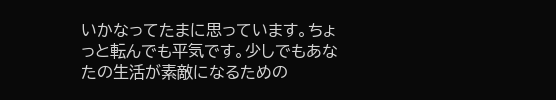いかなってたまに思っています。ちょっと転んでも平気です。少しでもあなたの生活が素敵になるための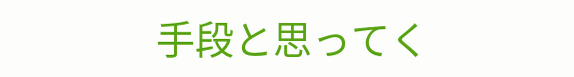手段と思ってく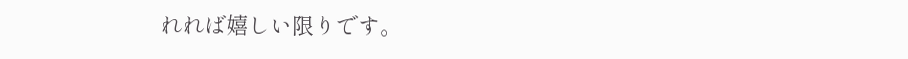れれば嬉しい限りです。